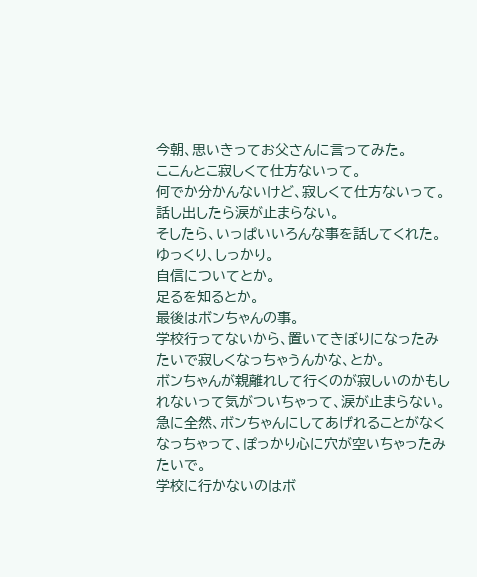今朝、思いきってお父さんに言ってみた。
ここんとこ寂しくて仕方ないって。
何でか分かんないけど、寂しくて仕方ないって。
話し出したら涙が止まらない。
そしたら、いっぱいいろんな事を話してくれた。
ゆっくり、しっかり。
自信についてとか。
足るを知るとか。
最後はボンちゃんの事。
学校行ってないから、置いてきぼりになったみたいで寂しくなっちゃうんかな、とか。
ボンちゃんが親離れして行くのが寂しいのかもしれないって気がついちゃって、涙が止まらない。
急に全然、ボンちゃんにしてあげれることがなくなっちゃって、ぽっかり心に穴が空いちゃったみたいで。
学校に行かないのはボ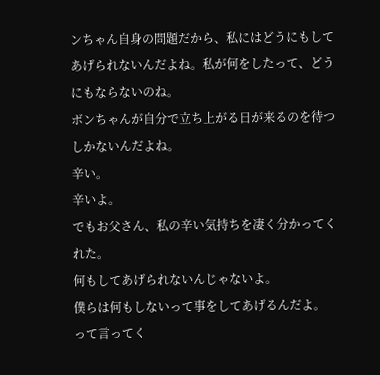ンちゃん自身の問題だから、私にはどうにもしてあげられないんだよね。私が何をしたって、どうにもならないのね。
ボンちゃんが自分で立ち上がる日が来るのを待つしかないんだよね。
辛い。
辛いよ。
でもお父さん、私の辛い気持ちを凄く分かってくれた。
何もしてあげられないんじゃないよ。
僕らは何もしないって事をしてあげるんだよ。
って言ってく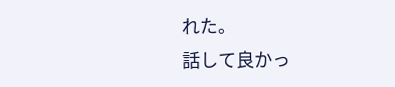れた。
話して良かっ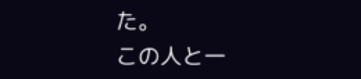た。
この人と一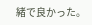緒で良かった。